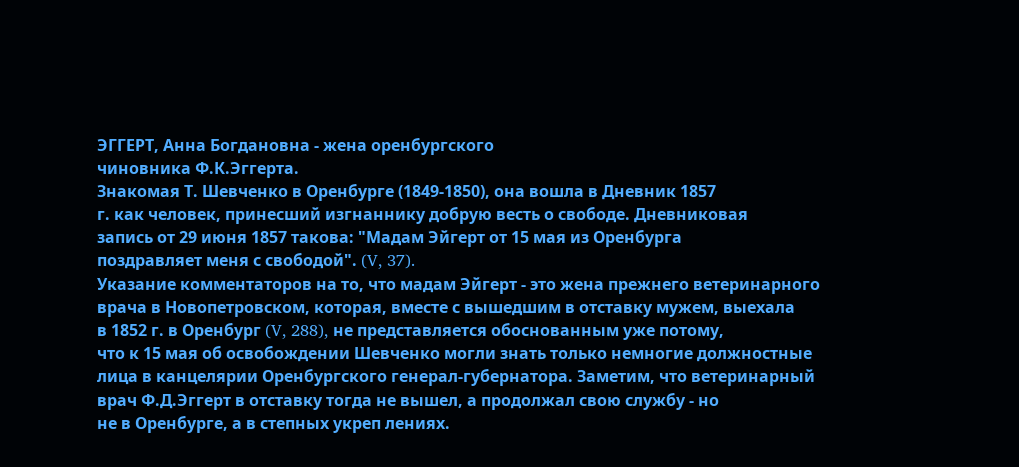ЭГГЕРТ, Анна Богдановна - жена оренбургского
чиновника Ф.К.Эггерта.
Знакомая Т. Шевченко в Оренбурге (1849-1850), она вошла в Дневник 1857
г. как человек, принесший изгнаннику добрую весть о свободе. Дневниковая
запись от 29 июня 1857 такова: "Мадам Эйгерт от 15 мая из Оренбурга
поздравляет меня с свободой". (V, 37).
Указание комментаторов на то, что мадам Эйгерт - это жена прежнего ветеринарного
врача в Новопетровском, которая, вместе с вышедшим в отставку мужем, выехала
в 1852 г. в Оренбург (V, 288), не представляется обоснованным уже потому,
что к 15 мая об освобождении Шевченко могли знать только немногие должностные
лица в канцелярии Оренбургского генерал-губернатора. Заметим, что ветеринарный
врач Ф.Д.Эггерт в отставку тогда не вышел, а продолжал свою службу - но
не в Оренбурге, а в степных укреп лениях.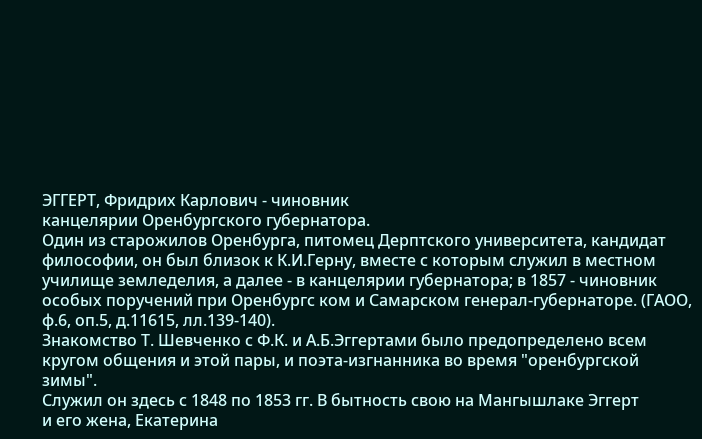ЭГГЕРТ, Фридрих Карлович - чиновник
канцелярии Оренбургского губернатора.
Один из старожилов Оренбурга, питомец Дерптского университета, кандидат
философии, он был близок к К.И.Герну, вместе с которым служил в местном
училище земледелия, а далее - в канцелярии губернатора; в 1857 - чиновник
особых поручений при Оренбургс ком и Самарском генерал-губернаторе. (ГАОО,
ф.6, оп.5, д.11615, лл.139-140).
Знакомство Т. Шевченко с Ф.К. и А.Б.Эггертами было предопределено всем
кругом общения и этой пары, и поэта-изгнанника во время "оренбургской
зимы".
Служил он здесь с 1848 по 1853 гг. В бытность свою на Мангышлаке Эггерт
и его жена, Екатерина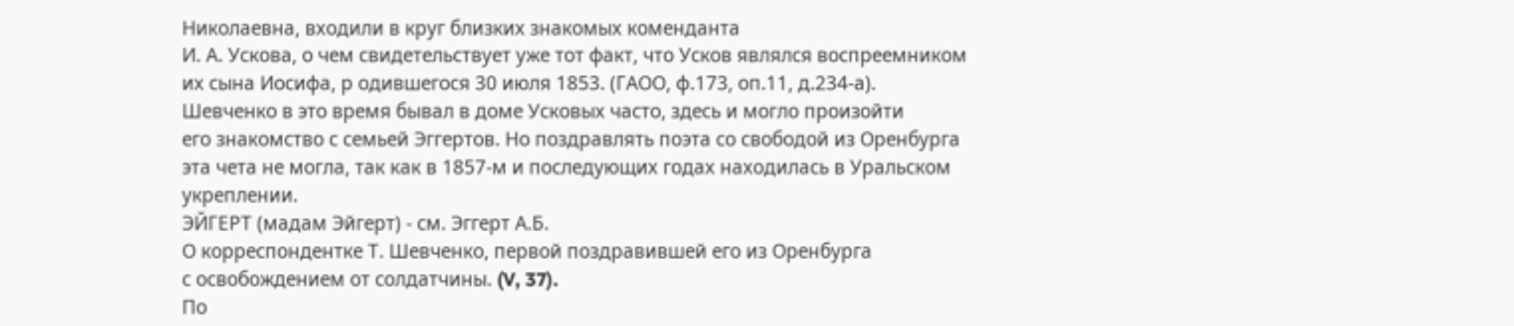Николаевна, входили в круг близких знакомых коменданта
И. А. Ускова, о чем свидетельствует уже тот факт, что Усков являлся воспреемником
их сына Иосифа, р одившегося 30 июля 1853. (ГАОО, ф.173, оп.11, д.234-а).
Шевченко в это время бывал в доме Усковых часто, здесь и могло произойти
его знакомство с семьей Эггертов. Но поздравлять поэта со свободой из Оренбурга
эта чета не могла, так как в 1857-м и последующих годах находилась в Уральском
укреплении.
ЭЙГЕРТ (мадам Эйгерт) - см. Эггерт А.Б.
О корреспондентке Т. Шевченко, первой поздравившей его из Оренбурга
с освобождением от солдатчины. (V, 37).
По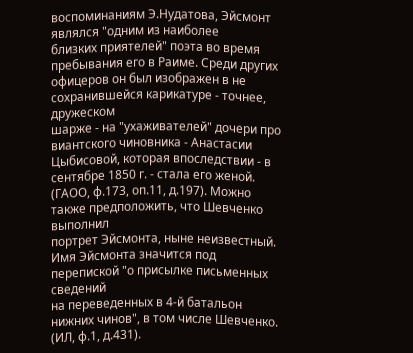воспоминаниям Э.Нудатова, Эйсмонт являлся "одним из наиболее
близких приятелей" поэта во время пребывания его в Раиме. Среди других
офицеров он был изображен в не сохранившейся карикатуре - точнее, дружеском
шарже - на "ухаживателей" дочери про виантского чиновника - Анастасии
Цыбисовой, которая впоследствии - в сентябре 1850 г. - стала его женой.
(ГАОО, ф.173, оп.11, д.197). Можно также предположить, что Шевченко выполнил
портрет Эйсмонта, ныне неизвестный.
Имя Эйсмонта значится под перепиской "о присылке письменных сведений
на переведенных в 4-й батальон нижних чинов", в том числе Шевченко.
(ИЛ, ф.1, д.431).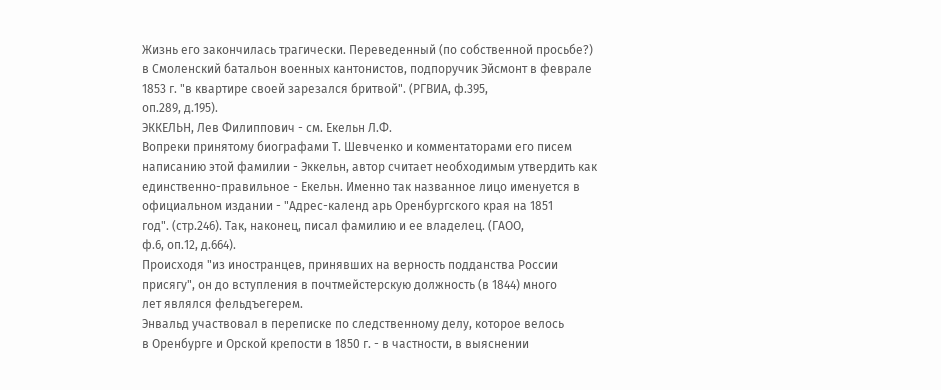Жизнь его закончилась трагически. Переведенный (по собственной просьбе?)
в Смоленский батальон военных кантонистов, подпоручик Эйсмонт в феврале
1853 г. "в квартире своей зарезался бритвой". (РГВИА, ф.395,
оп.289, д.195).
ЭККЕЛЬН, Лев Филиппович - см. Екельн Л.Ф.
Вопреки принятому биографами Т. Шевченко и комментаторами его писем
написанию этой фамилии - Эккельн, автор считает необходимым утвердить как
единственно-правильное - Екельн. Именно так названное лицо именуется в
официальном издании - "Адрес-календ арь Оренбургского края на 1851
год". (стр.246). Так, наконец, писал фамилию и ее владелец. (ГАОО,
ф.6, оп.12, д.664).
Происходя "из иностранцев, принявших на верность подданства России
присягу", он до вступления в почтмейстерскую должность (в 1844) много
лет являлся фельдъегерем.
Энвальд участвовал в переписке по следственному делу, которое велось
в Оренбурге и Орской крепости в 1850 г. - в частности, в выяснении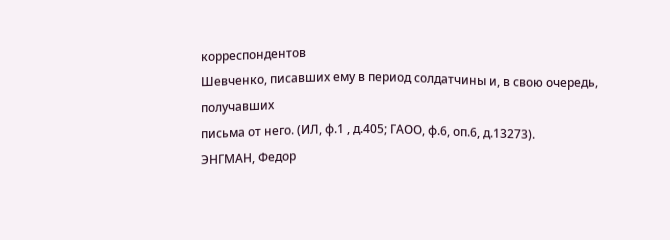корреспондентов
Шевченко, писавших ему в период солдатчины и, в свою очередь, получавших
письма от него. (ИЛ, ф.1 , д.405; ГАОО, ф.6, оп.6, д.13273).
ЭНГМАН, Федор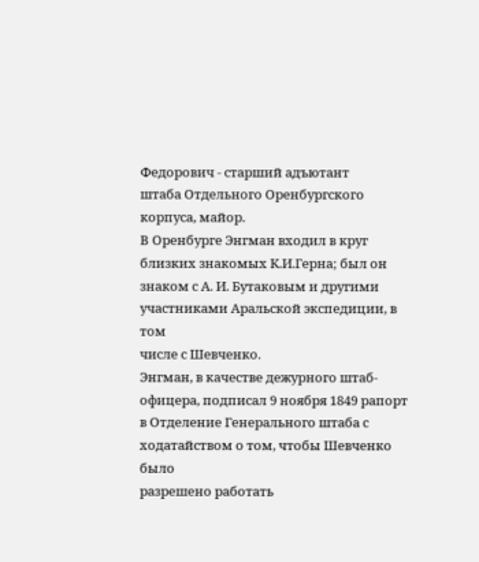Федорович - старший адъютант
штаба Отдельного Оренбургского корпуса, майор.
В Оренбурге Энгман входил в круг близких знакомых К.И.Герна; был он
знаком с А. И. Бутаковым и другими участниками Аральской экспедиции, в том
числе с Шевченко.
Энгман, в качестве дежурного штаб-офицера, подписал 9 ноября 1849 рапорт
в Отделение Генерального штаба с ходатайством о том, чтобы Шевченко было
разрешено работать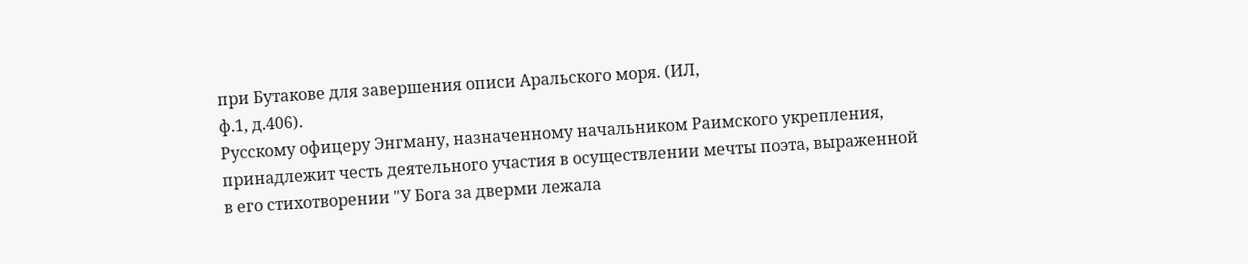при Бутакове для завершения описи Аральского моря. (ИЛ,
ф.1, д.406).
Русскому офицеру Энгману, назначенному начальником Раимского укрепления,
принадлежит честь деятельного участия в осуществлении мечты поэта, выраженной
в его стихотворении "У Бога за дверми лежала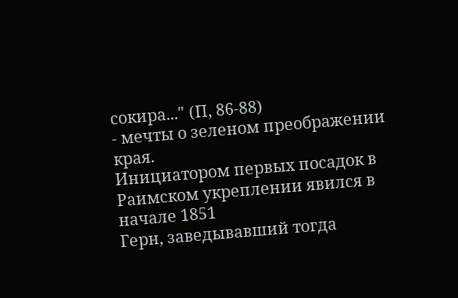сокира..." (П, 86-88)
- мечты о зеленом преображении края.
Инициатором первых посадок в Раимском укреплении явился в начале 1851
Герн, заведывавший тогда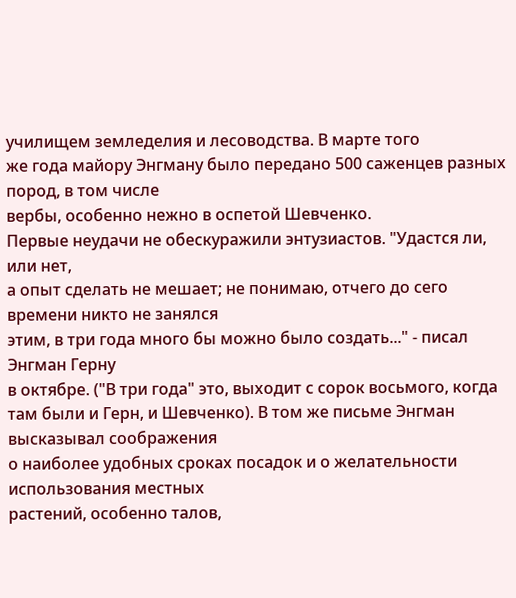училищем земледелия и лесоводства. В марте того
же года майору Энгману было передано 500 саженцев разных пород, в том числе
вербы, особенно нежно в оспетой Шевченко.
Первые неудачи не обескуражили энтузиастов. "Удастся ли, или нет,
а опыт сделать не мешает; не понимаю, отчего до сего времени никто не занялся
этим, в три года много бы можно было создать..." - писал Энгман Герну
в октябре. ("В три года" это, выходит с сорок восьмого, когда
там были и Герн, и Шевченко). В том же письме Энгман высказывал соображения
о наиболее удобных сроках посадок и о желательности использования местных
растений, особенно талов,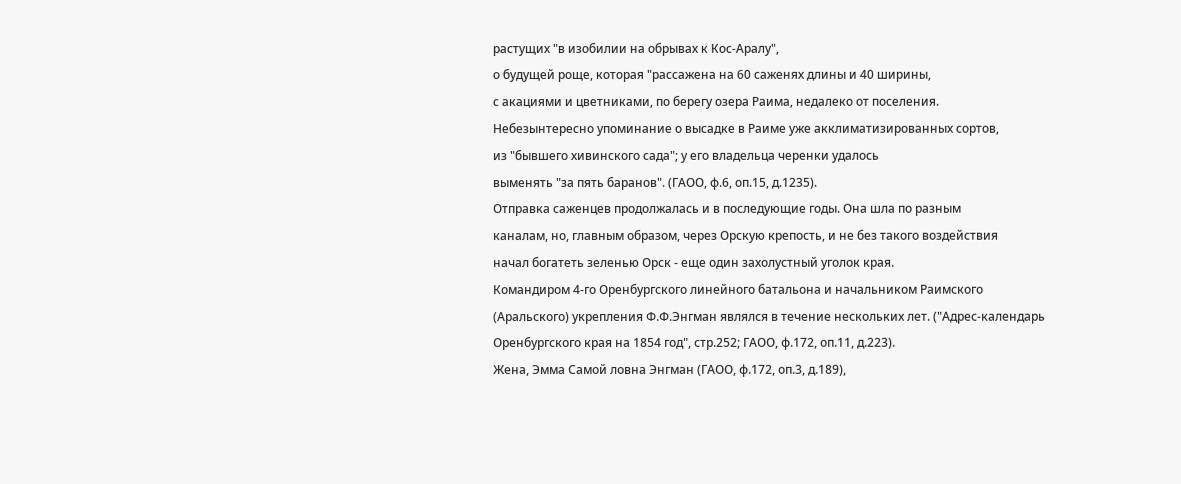растущих "в изобилии на обрывах к Кос-Аралу",
о будущей роще, которая "рассажена на 60 саженях длины и 40 ширины,
с акациями и цветниками, по берегу озера Раима, недалеко от поселения.
Небезынтересно упоминание о высадке в Раиме уже акклиматизированных сортов,
из "бывшего хивинского сада"; у его владельца черенки удалось
выменять "за пять баранов". (ГАОО, ф.6, оп.15, д.1235).
Отправка саженцев продолжалась и в последующие годы. Она шла по разным
каналам, но, главным образом, через Орскую крепость, и не без такого воздействия
начал богатеть зеленью Орск - еще один захолустный уголок края.
Командиром 4-го Оренбургского линейного батальона и начальником Раимского
(Аральского) укрепления Ф.Ф.Энгман являлся в течение нескольких лет. ("Адрес-календарь
Оренбургского края на 1854 год", стр.252; ГАОО, ф.172, оп.11, д.223).
Жена, Эмма Самой ловна Энгман (ГАОО, ф.172, оп.3, д.189),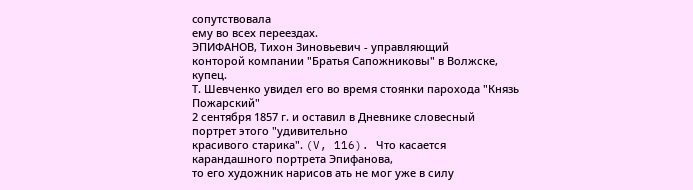cопутствовала
ему во всех переездах.
ЭПИФАНОВ, Тихон Зиновьевич - управляющий
конторой компании "Братья Сапожниковы" в Волжске, купец.
Т. Шевченко увидел его во время стоянки парохода "Князь Пожарский"
2 сентября 1857 г. и оставил в Дневнике словесный портрет этого "удивительно
красивого старика". (V, 116). Что касается карандашного портрета Эпифанова,
то его художник нарисов ать не мог уже в силу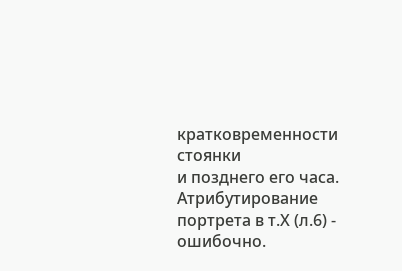кратковременности стоянки
и позднего его часа. Атрибутирование портрета в т.Х (л.6) - ошибочно.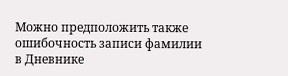Можно предположить также ошибочность записи фамилии в Дневнике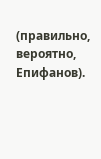(правильно,
вероятно, Епифанов).